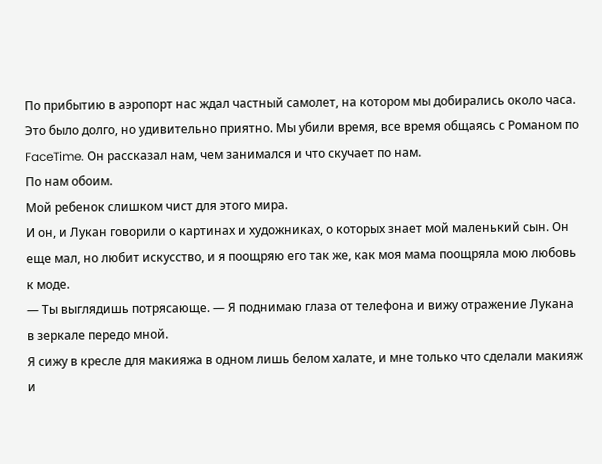По прибытию в аэропорт нас ждал частный самолет, на котором мы добирались около часа.
Это было долго, но удивительно приятно. Мы убили время, все время общаясь с Романом по FaceTime. Он рассказал нам, чем занимался и что скучает по нам.
По нам обоим.
Мой ребенок слишком чист для этого мира.
И он, и Лукан говорили о картинах и художниках, о которых знает мой маленький сын. Он еще мал, но любит искусство, и я поощряю его так же, как моя мама поощряла мою любовь к моде.
— Ты выглядишь потрясающе. — Я поднимаю глаза от телефона и вижу отражение Лукана в зеркале передо мной.
Я сижу в кресле для макияжа в одном лишь белом халате, и мне только что сделали макияж и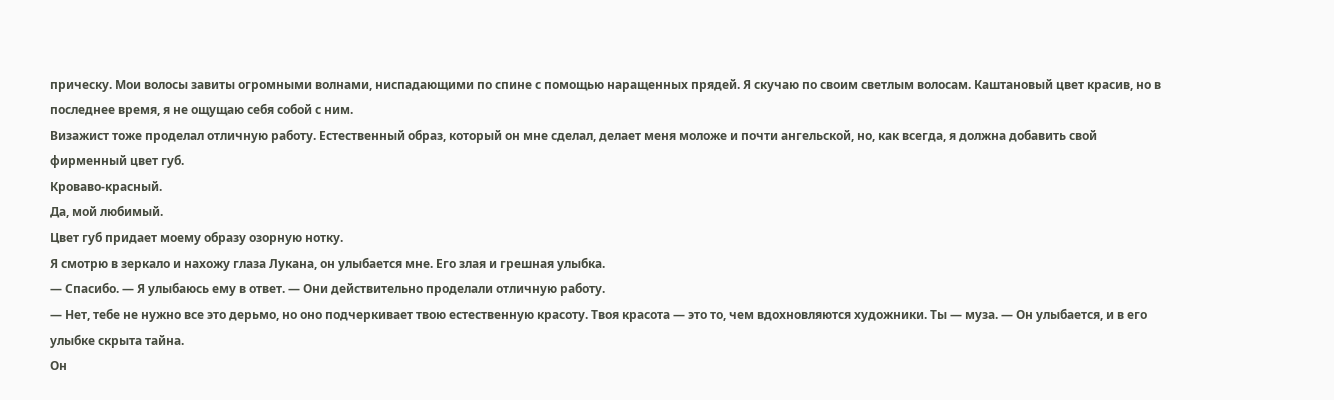прическу. Мои волосы завиты огромными волнами, ниспадающими по спине с помощью наращенных прядей. Я скучаю по своим светлым волосам. Каштановый цвет красив, но в последнее время, я не ощущаю себя собой с ним.
Визажист тоже проделал отличную работу. Естественный образ, который он мне сделал, делает меня моложе и почти ангельской, но, как всегда, я должна добавить свой фирменный цвет губ.
Кроваво-красный.
Да, мой любимый.
Цвет губ придает моему образу озорную нотку.
Я смотрю в зеркало и нахожу глаза Лукана, он улыбается мне. Его злая и грешная улыбка.
— Спасибо. — Я улыбаюсь ему в ответ. — Они действительно проделали отличную работу.
— Нет, тебе не нужно все это дерьмо, но оно подчеркивает твою естественную красоту. Твоя красота — это то, чем вдохновляются художники. Ты — муза. — Он улыбается, и в его улыбке скрыта тайна.
Он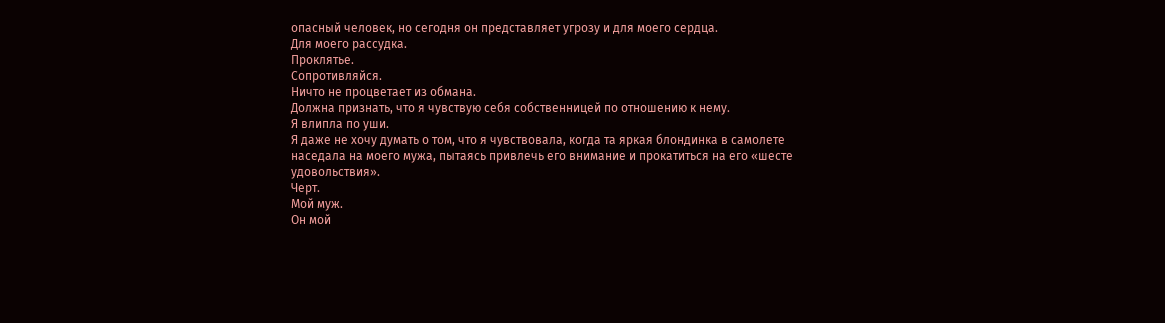опасный человек, но сегодня он представляет угрозу и для моего сердца.
Для моего рассудка.
Проклятье.
Сопротивляйся.
Ничто не процветает из обмана.
Должна признать, что я чувствую себя собственницей по отношению к нему.
Я влипла по уши.
Я даже не хочу думать о том, что я чувствовала, когда та яркая блондинка в самолете наседала на моего мужа, пытаясь привлечь его внимание и прокатиться на его «шесте удовольствия».
Черт.
Мой муж.
Он мой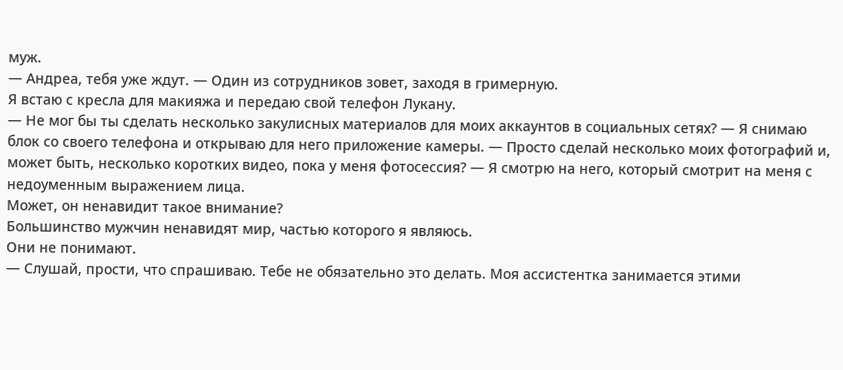муж.
— Андреа, тебя уже ждут. — Один из сотрудников зовет, заходя в гримерную.
Я встаю с кресла для макияжа и передаю свой телефон Лукану.
— Не мог бы ты сделать несколько закулисных материалов для моих аккаунтов в социальных сетях? — Я снимаю блок со своего телефона и открываю для него приложение камеры. — Просто сделай несколько моих фотографий и, может быть, несколько коротких видео, пока у меня фотосессия? — Я смотрю на него, который смотрит на меня с недоуменным выражением лица.
Может, он ненавидит такое внимание?
Большинство мужчин ненавидят мир, частью которого я являюсь.
Они не понимают.
— Слушай, прости, что спрашиваю. Тебе не обязательно это делать. Моя ассистентка занимается этими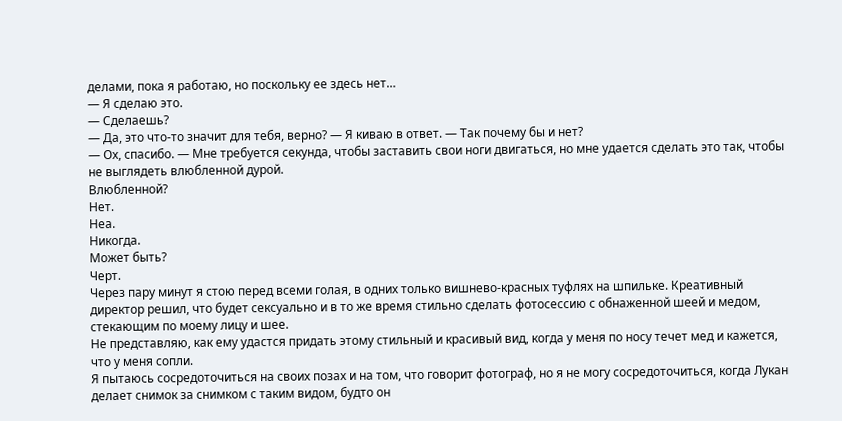делами, пока я работаю, но поскольку ее здесь нет…
— Я сделаю это.
— Сделаешь?
— Да, это что-то значит для тебя, верно? — Я киваю в ответ. — Так почему бы и нет?
— Ох, спасибо. — Мне требуется секунда, чтобы заставить свои ноги двигаться, но мне удается сделать это так, чтобы не выглядеть влюбленной дурой.
Влюбленной?
Нет.
Неа.
Никогда.
Может быть?
Черт.
Через пару минут я стою перед всеми голая, в одних только вишнево-красных туфлях на шпильке. Креативный директор решил, что будет сексуально и в то же время стильно сделать фотосессию с обнаженной шеей и медом, стекающим по моему лицу и шее.
Не представляю, как ему удастся придать этому стильный и красивый вид, когда у меня по носу течет мед и кажется, что у меня сопли.
Я пытаюсь сосредоточиться на своих позах и на том, что говорит фотограф, но я не могу сосредоточиться, когда Лукан делает снимок за снимком с таким видом, будто он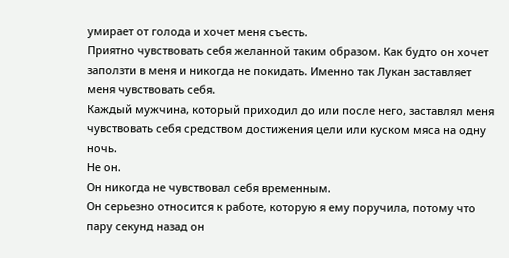умирает от голода и хочет меня съесть.
Приятно чувствовать себя желанной таким образом. Как будто он хочет заползти в меня и никогда не покидать. Именно так Лукан заставляет меня чувствовать себя.
Каждый мужчина, который приходил до или после него, заставлял меня чувствовать себя средством достижения цели или куском мяса на одну ночь.
Не он.
Он никогда не чувствовал себя временным.
Он серьезно относится к работе, которую я ему поручила, потому что пару секунд назад он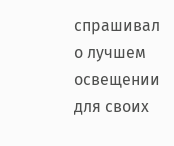спрашивал о лучшем освещении для своих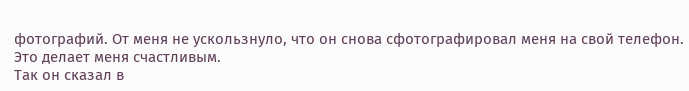фотографий. От меня не ускользнуло, что он снова сфотографировал меня на свой телефон.
Это делает меня счастливым.
Так он сказал в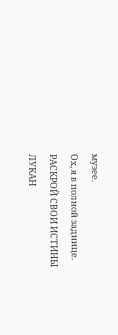музее.
Ох, я в полной заднице.
РАСКРОЙ СВОИ ИСТИНЫ
ЛУКАН